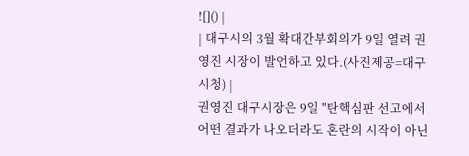![]() |
| 대구시의 3월 확대간부회의가 9일 열려 권영진 시장이 발언하고 있다.(사진제공=대구시청) |
권영진 대구시장은 9일 "탄핵심판 선고에서 어떤 결과가 나오더라도 혼란의 시작이 아닌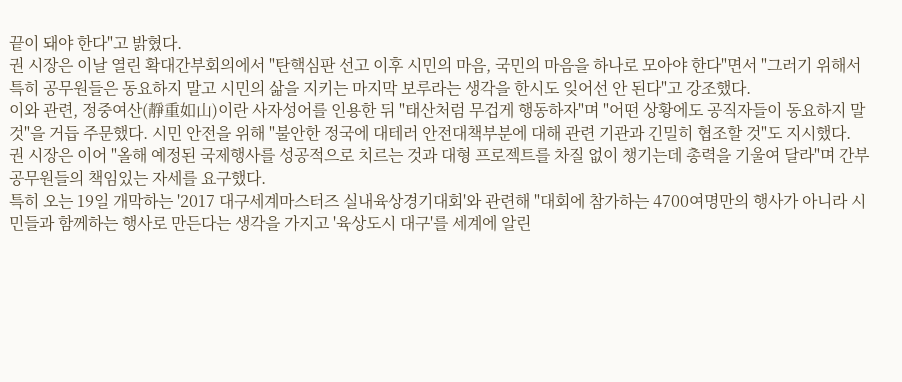끝이 돼야 한다"고 밝혔다.
권 시장은 이날 열린 확대간부회의에서 "탄핵심판 선고 이후 시민의 마음, 국민의 마음을 하나로 모아야 한다"면서 "그러기 위해서 특히 공무원들은 동요하지 말고 시민의 삶을 지키는 마지막 보루라는 생각을 한시도 잊어선 안 된다"고 강조했다.
이와 관련, 정중여산(靜重如山)이란 사자성어를 인용한 뒤 "태산처럼 무겁게 행동하자"며 "어떤 상황에도 공직자들이 동요하지 말 것"을 거듭 주문했다. 시민 안전을 위해 "불안한 정국에 대테러 안전대책부분에 대해 관련 기관과 긴밀히 협조할 것"도 지시했다.
권 시장은 이어 "올해 예정된 국제행사를 성공적으로 치르는 것과 대형 프로젝트를 차질 없이 챙기는데 총력을 기울여 달라"며 간부 공무원들의 책임있는 자세를 요구했다.
특히 오는 19일 개막하는 '2017 대구세계마스터즈 실내육상경기대회'와 관련해 "대회에 참가하는 4700여명만의 행사가 아니라 시민들과 함께하는 행사로 만든다는 생각을 가지고 '육상도시 대구'를 세계에 알린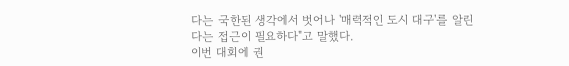다는 국한된 생각에서 벗어나 '매력적인 도시 대구'를 알린다는 접근이 필요하다"고 말했다.
이번 대회에 권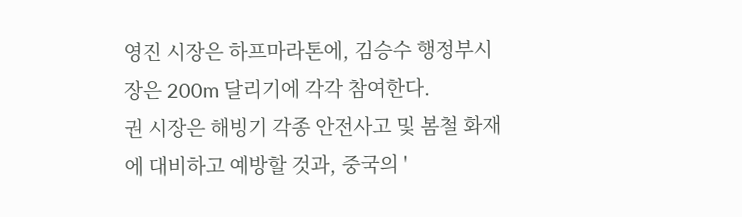영진 시장은 하프마라톤에, 김승수 행정부시장은 200m 달리기에 각각 참여한다.
권 시장은 해빙기 각종 안전사고 및 봄철 화재에 대비하고 예방할 것과, 중국의 '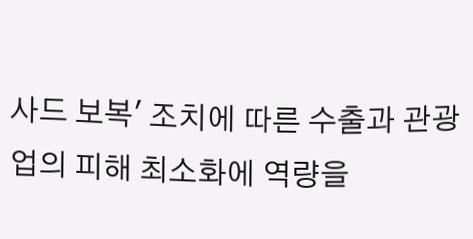사드 보복' 조치에 따른 수출과 관광업의 피해 최소화에 역량을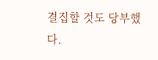결집할 것도 당부했다.